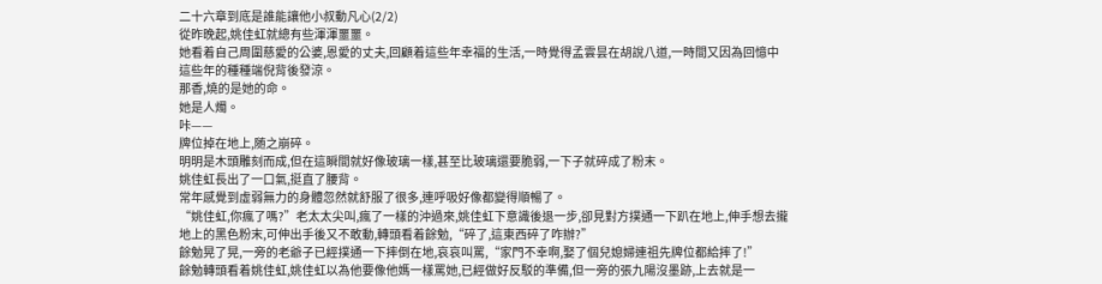二十六章到底是誰能讓他小叔動凡心(2/2)
從昨晚起,姚佳虹就總有些渾渾噩噩。
她看着自己周圍慈愛的公婆,恩愛的丈夫,回顧着這些年幸福的生活,一時覺得孟雲昙在胡說八道,一時間又因為回憶中這些年的種種端倪背後發涼。
那香,燒的是她的命。
她是人燭。
咔——
牌位掉在地上,随之崩碎。
明明是木頭雕刻而成,但在這瞬間就好像玻璃一樣,甚至比玻璃還要脆弱,一下子就碎成了粉末。
姚佳虹長出了一口氣,挺直了腰背。
常年感覺到虛弱無力的身體忽然就舒服了很多,連呼吸好像都變得順暢了。
“姚佳虹,你瘋了嗎?”老太太尖叫,瘋了一樣的沖過來,姚佳虹下意識後退一步,卻見對方撲通一下趴在地上,伸手想去攏地上的黑色粉末,可伸出手後又不敢動,轉頭看着餘勉,“碎了,這東西碎了咋辦?”
餘勉晃了晃,一旁的老爺子已經撲通一下摔倒在地,哀哀叫罵,“家門不幸啊,娶了個兒媳婦連祖先牌位都給摔了!”
餘勉轉頭看着姚佳虹,姚佳虹以為他要像他媽一樣罵她,已經做好反駁的準備,但一旁的張九陽沒墨跡,上去就是一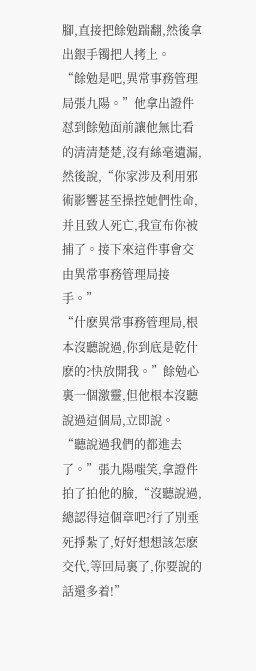腳,直接把餘勉踹翻,然後拿出銀手镯把人拷上。
“餘勉是吧,異常事務管理局張九陽。”他拿出證件怼到餘勉面前讓他無比看的清清楚楚,沒有絲毫遺漏,然後說,“你家涉及利用邪術影響甚至操控她們性命,并且致人死亡,我宣布你被捕了。接下來這件事會交由異常事務管理局接手。”
“什麽異常事務管理局,根本沒聽說過,你到底是乾什麽的?快放開我。”餘勉心裏一個激靈,但他根本沒聽說過這個局,立即說。
“聽說過我們的都進去了。”張九陽嗤笑,拿證件拍了拍他的臉,“沒聽說過,總認得這個章吧?行了別垂死掙紮了,好好想想該怎麽交代,等回局裏了,你要說的話還多着!”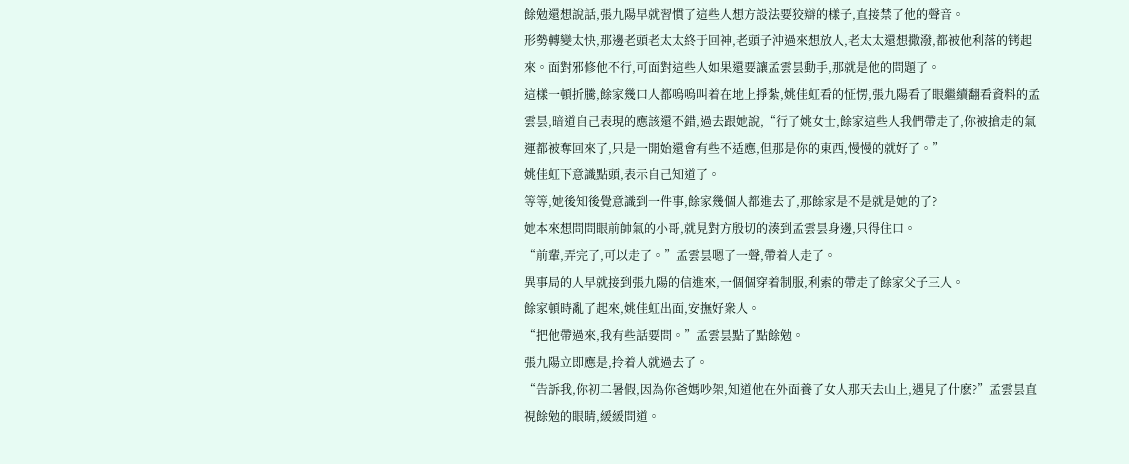餘勉還想說話,張九陽早就習慣了這些人想方設法要狡辯的樣子,直接禁了他的聲音。
形勢轉變太快,那邊老頭老太太終于回神,老頭子沖過來想放人,老太太還想撒潑,都被他利落的铐起來。面對邪修他不行,可面對這些人如果還要讓孟雲昙動手,那就是他的問題了。
這樣一頓折騰,餘家幾口人都嗚嗚叫着在地上掙紮,姚佳虹看的怔愣,張九陽看了眼繼續翻看資料的孟雲昙,暗道自己表現的應該還不錯,過去跟她說,“行了姚女士,餘家這些人我們帶走了,你被搶走的氣運都被奪回來了,只是一開始還會有些不适應,但那是你的東西,慢慢的就好了。”
姚佳虹下意識點頭,表示自己知道了。
等等,她後知後覺意識到一件事,餘家幾個人都進去了,那餘家是不是就是她的了?
她本來想問問眼前帥氣的小哥,就見對方殷切的湊到孟雲昙身邊,只得住口。
“前輩,弄完了,可以走了。”孟雲昙嗯了一聲,帶着人走了。
異事局的人早就接到張九陽的信進來,一個個穿着制服,利索的帶走了餘家父子三人。
餘家頓時亂了起來,姚佳虹出面,安撫好衆人。
“把他帶過來,我有些話要問。”孟雲昙點了點餘勉。
張九陽立即應是,拎着人就過去了。
“告訴我,你初二暑假,因為你爸媽吵架,知道他在外面養了女人那天去山上,遇見了什麽?”孟雲昙直視餘勉的眼睛,緩緩問道。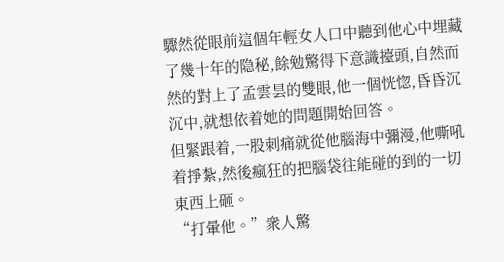驟然從眼前這個年輕女人口中聽到他心中埋藏了幾十年的隐秘,餘勉驚得下意識擡頭,自然而然的對上了孟雲昙的雙眼,他一個恍惚,昏昏沉沉中,就想依着她的問題開始回答。
但緊跟着,一股刺痛就從他腦海中彌漫,他嘶吼着掙紮,然後瘋狂的把腦袋往能碰的到的一切東西上砸。
“打暈他。”衆人驚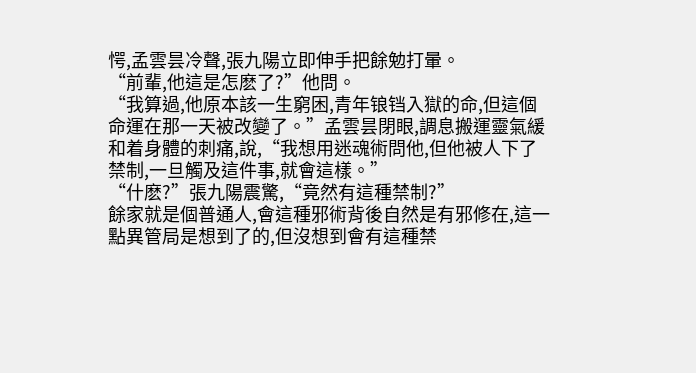愕,孟雲昙冷聲,張九陽立即伸手把餘勉打暈。
“前輩,他這是怎麽了?”他問。
“我算過,他原本該一生窮困,青年锒铛入獄的命,但這個命運在那一天被改變了。”孟雲昙閉眼,調息搬運靈氣緩和着身體的刺痛,說,“我想用迷魂術問他,但他被人下了禁制,一旦觸及這件事,就會這樣。”
“什麽?”張九陽震驚,“竟然有這種禁制?”
餘家就是個普通人,會這種邪術背後自然是有邪修在,這一點異管局是想到了的,但沒想到會有這種禁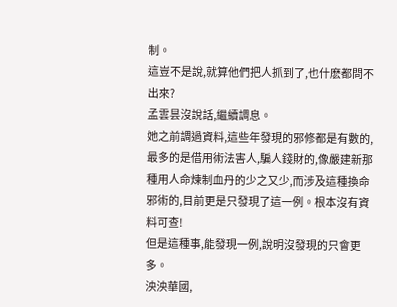制。
這豈不是說,就算他們把人抓到了,也什麽都問不出來?
孟雲昙沒說話,繼續調息。
她之前調過資料,這些年發現的邪修都是有數的,最多的是借用術法害人,騙人錢財的,像嚴建新那種用人命煉制血丹的少之又少,而涉及這種換命邪術的,目前更是只發現了這一例。根本沒有資料可查!
但是這種事,能發現一例,說明沒發現的只會更多。
泱泱華國,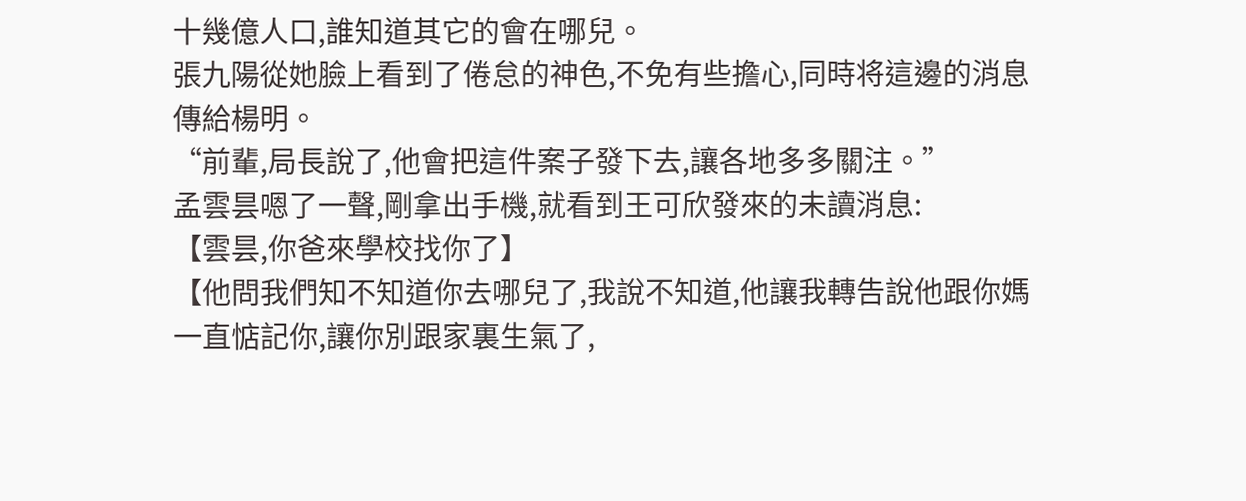十幾億人口,誰知道其它的會在哪兒。
張九陽從她臉上看到了倦怠的神色,不免有些擔心,同時将這邊的消息傳給楊明。
“前輩,局長說了,他會把這件案子發下去,讓各地多多關注。”
孟雲昙嗯了一聲,剛拿出手機,就看到王可欣發來的未讀消息:
【雲昙,你爸來學校找你了】
【他問我們知不知道你去哪兒了,我說不知道,他讓我轉告說他跟你媽一直惦記你,讓你別跟家裏生氣了,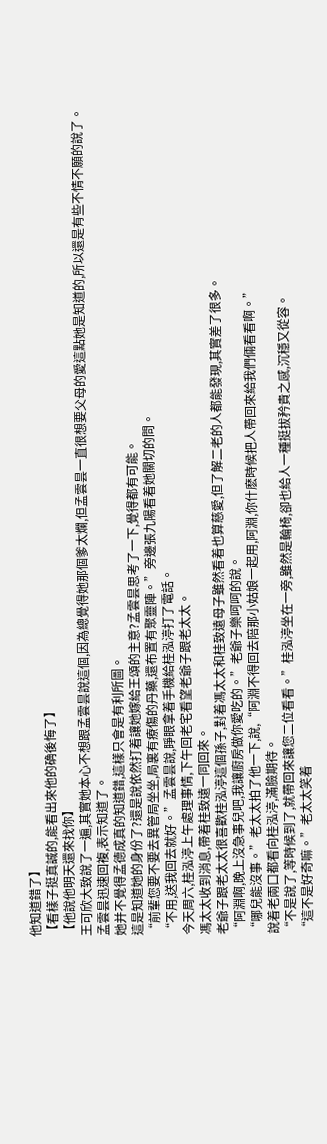他知道錯了】
【看樣子挺真誠的,能看出來他的确後悔了】
【他說他明天還來找你】
王可欣大致說了一遍,其實她本心不想跟孟雲昙說這個,因為總覺得她那個爹太爛,但孟雲昙一直很想要父母的愛這點她是知道的,所以還是有些不情不願的說了。
孟雲昙迅速回複,表示知道了。
她并不覺得孟德成真的知道錯,這樣只會是有利所圖。
這是知道她的身份了?還是說依然打着讓她嫁給王頌的主意?孟雲昙思考了一下,覺得都有可能。
“前輩您要不要去異管局坐坐,局裏有療傷的丹藥,還布置有聚靈陣。”旁邊張九陽看着她關切的問。
“不用,送我回去就好。”孟雲昙說,睜眼拿着手機給桂泓渟打了電話。
今天周六,桂泓渟上午處理事情,下午回老宅看望老爺子跟老太太。
馮太太收到消息,帶着桂致遠一同回來。
老爺子跟老太太很喜歡桂泓渟這個孫子,對着馮太太和桂致遠母子雖然看着也算慈愛,但了解二老的人都能發現,其實差了很多。
“阿淵啊,晚上沒急事兒吧,我讓廚房做你愛吃的。”老爺子樂呵呵的說。
“哪兒能沒事。”老太太拍了他一下,說,“阿淵不得回去陪那小姑娘一起用,阿淵,你什麽時候把人帶回來給我們倆看看啊。”
說着老兩口都看向桂泓渟,滿臉期待。
“不是說了,等時候到了,就帶回來讓您二位看看。”桂泓渟坐在一旁,雖然是輪椅,卻也給人一種挺拔矜貴之感,沉穩又從容。
“這不是好奇嘛。”老太太笑着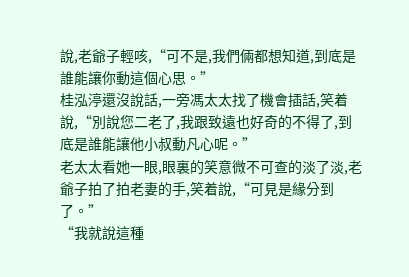說,老爺子輕咳,“可不是,我們倆都想知道,到底是誰能讓你動這個心思。”
桂泓渟還沒說話,一旁馮太太找了機會插話,笑着說,“別說您二老了,我跟致遠也好奇的不得了,到底是誰能讓他小叔動凡心呢。”
老太太看她一眼,眼裏的笑意微不可查的淡了淡,老爺子拍了拍老妻的手,笑着說,“可見是緣分到了。”
“我就說這種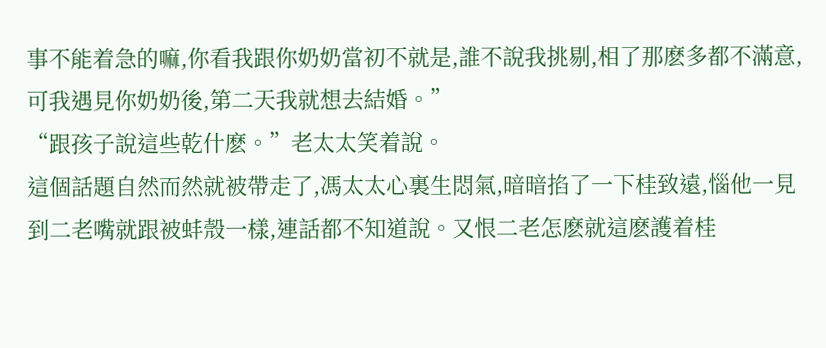事不能着急的嘛,你看我跟你奶奶當初不就是,誰不說我挑剔,相了那麽多都不滿意,可我遇見你奶奶後,第二天我就想去結婚。”
“跟孩子說這些乾什麽。”老太太笑着說。
這個話題自然而然就被帶走了,馮太太心裏生悶氣,暗暗掐了一下桂致遠,惱他一見到二老嘴就跟被蚌殼一樣,連話都不知道說。又恨二老怎麽就這麽護着桂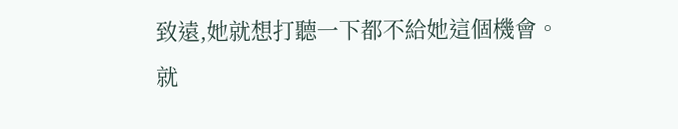致遠,她就想打聽一下都不給她這個機會。
就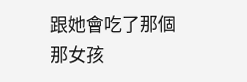跟她會吃了那個那女孩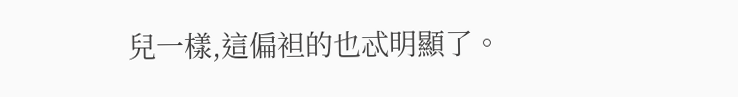兒一樣,這偏袒的也忒明顯了。